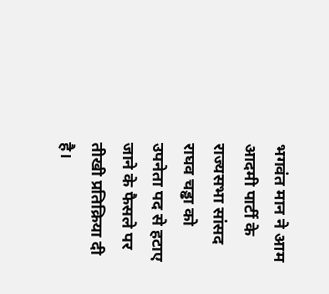भगवंत मान ने आम आदमी पार्टी के राज्यसभा सांसद राघव चड्ढा को उपनेता पद से हटाए जाने के फैसले पर तीखी प्रतिक्रिया दी है।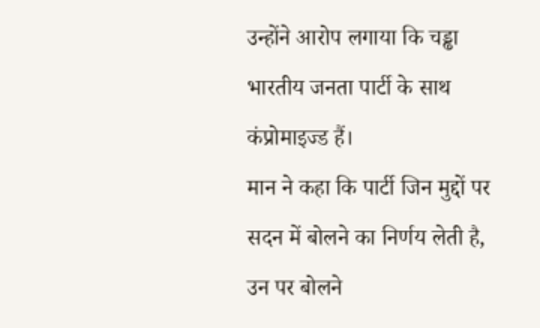उन्होंने आरोप लगाया कि चड्ढा भारतीय जनता पार्टी के साथ कंप्रोमाइज्ड हैं।
मान ने कहा कि पार्टी जिन मुद्दों पर सदन में बोलने का निर्णय लेती है, उन पर बोलने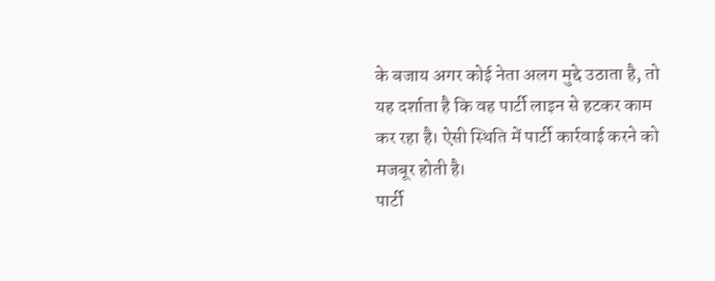के बजाय अगर कोई नेता अलग मुद्दे उठाता है, तो यह दर्शाता है कि वह पार्टी लाइन से हटकर काम कर रहा है। ऐसी स्थिति में पार्टी कार्रवाई करने को मजबूर होती है।
पार्टी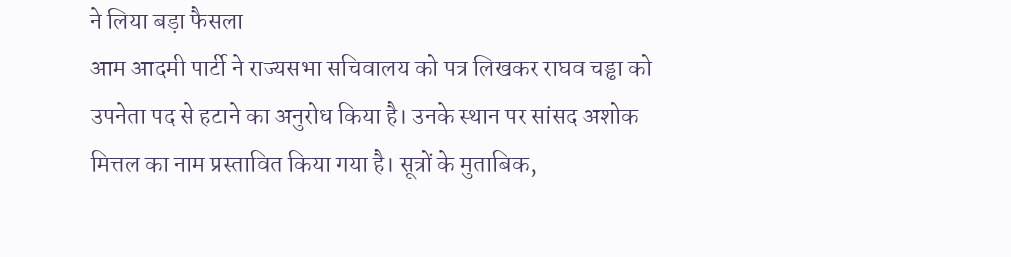ने लिया बड़ा फैसला
आम आदमी पार्टी ने राज्यसभा सचिवालय को पत्र लिखकर राघव चड्ढा को उपनेता पद से हटाने का अनुरोध किया है। उनके स्थान पर सांसद अशोक मित्तल का नाम प्रस्तावित किया गया है। सूत्रों के मुताबिक,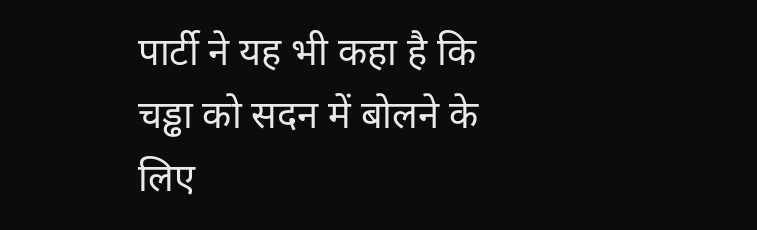पार्टी ने यह भी कहा है कि चड्ढा को सदन में बोलने के लिए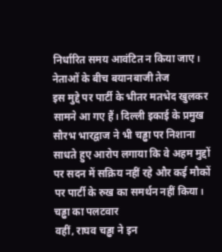निर्धारित समय आवंटित न किया जाए।
नेताओं के बीच बयानबाजी तेज
इस मुद्दे पर पार्टी के भीतर मतभेद खुलकर सामने आ गए हैं। दिल्ली इकाई के प्रमुख सौरभ भारद्वाज ने भी चड्ढा पर निशाना साधते हुए आरोप लगाया कि वे अहम मुद्दों पर सदन में सक्रिय नहीं रहे और कई मौकों पर पार्टी के रुख का समर्थन नहीं किया।
चड्ढा का पलटवार
वहीं, राघव चड्ढा ने इन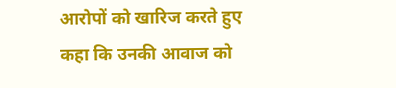आरोपों को खारिज करते हुए कहा कि उनकी आवाज को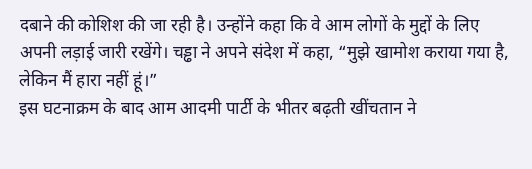दबाने की कोशिश की जा रही है। उन्होंने कहा कि वे आम लोगों के मुद्दों के लिए अपनी लड़ाई जारी रखेंगे। चड्ढा ने अपने संदेश में कहा, “मुझे खामोश कराया गया है, लेकिन मैं हारा नहीं हूं।”
इस घटनाक्रम के बाद आम आदमी पार्टी के भीतर बढ़ती खींचतान ने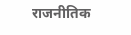राजनीतिक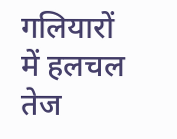गलियारों में हलचल तेज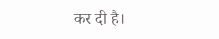कर दी है।